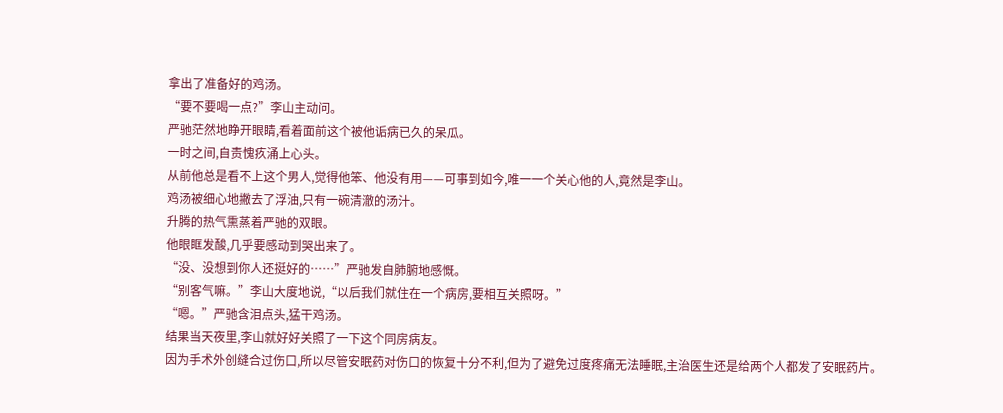拿出了准备好的鸡汤。
“要不要喝一点?”李山主动问。
严驰茫然地睁开眼睛,看着面前这个被他诟病已久的呆瓜。
一时之间,自责愧疚涌上心头。
从前他总是看不上这个男人,觉得他笨、他没有用——可事到如今,唯一一个关心他的人,竟然是李山。
鸡汤被细心地撇去了浮油,只有一碗清澈的汤汁。
升腾的热气熏蒸着严驰的双眼。
他眼眶发酸,几乎要感动到哭出来了。
“没、没想到你人还挺好的……”严驰发自肺腑地感慨。
“别客气嘛。”李山大度地说,“以后我们就住在一个病房,要相互关照呀。”
“嗯。”严驰含泪点头,猛干鸡汤。
结果当天夜里,李山就好好关照了一下这个同房病友。
因为手术外创缝合过伤口,所以尽管安眠药对伤口的恢复十分不利,但为了避免过度疼痛无法睡眠,主治医生还是给两个人都发了安眠药片。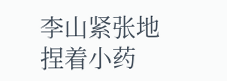李山紧张地捏着小药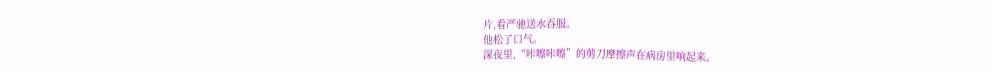片,看严驰送水吞服。
他松了口气。
深夜里,“咔嚓咔嚓”的剪刀摩擦声在病房里响起来。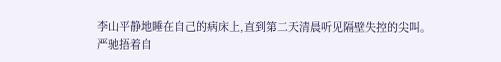李山平静地睡在自己的病床上,直到第二天清晨听见隔壁失控的尖叫。
严驰捂着自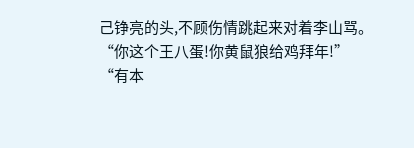己铮亮的头,不顾伤情跳起来对着李山骂。
“你这个王八蛋!你黄鼠狼给鸡拜年!”
“有本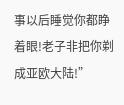事以后睡觉你都睁着眼!老子非把你剃成亚欧大陆!”